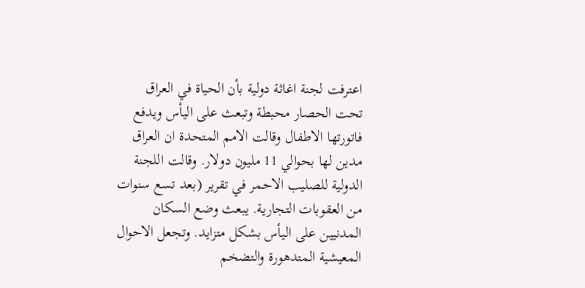اعترفت لجنة اغاثة دولية بأن الحياة في العراق تحت الحصار محبطة وتبعث على اليأس ويدفع فاتورتها الاطفال وقالت الامم المتحدة ان العراق مدين لها بحوالي 11 مليون دولار. وقالت اللجنة الدولية للصليب الاحمر في تقرير (بعد تسع سنوات من العقوبات التجارية. يبعث وضع السكان المدنيين على اليأس بشكل متزايد. وتجعل الاحوال المعيشية المتدهورة والتضخم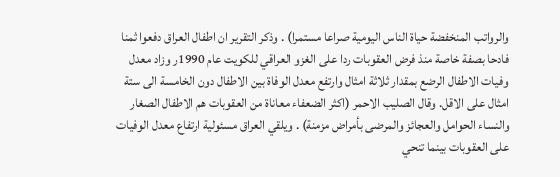والرواتب المنخفضة حياة الناس اليومية صراعا مستمرا) . وذكر التقرير ان اطفال العراق دفعوا ثمنا فادحا بصفة خاصة منذ فرض العقوبات ردا على الغزو العراقي للكويت عام 1990ر وزاد معدل وفيات الاطفال الرضع بمقدار ثلاثة امثال وارتفع معدل الوفاة بين الاطفال دون الخامسة الى ستة امثال على الاقل. وقال الصليب الاحمر (اكثر الضعفاء معاناة من العقوبات هم الاطفال الصغار والنساء الحوامل والعجائز والمرضى بأمراض مزمنة) . ويلقي العراق مسئولية ارتفاع معدل الوفيات على العقوبات بينما تنحي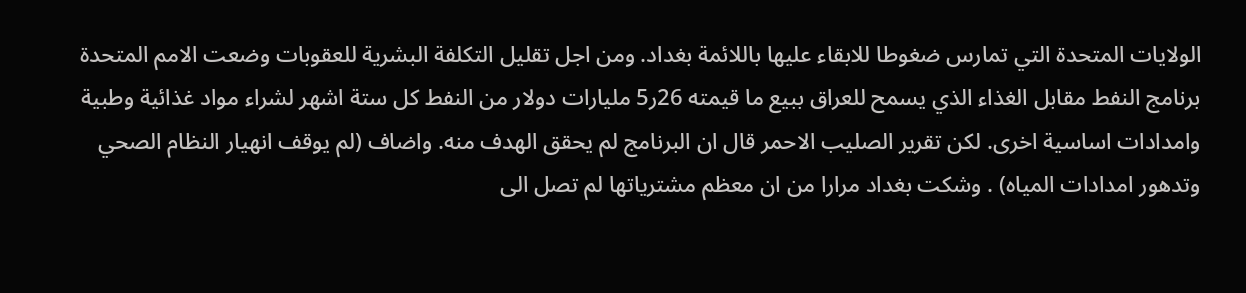الولايات المتحدة التي تمارس ضغوطا للابقاء عليها باللائمة بغداد. ومن اجل تقليل التكلفة البشرية للعقوبات وضعت الامم المتحدة برنامج النفط مقابل الغذاء الذي يسمح للعراق ببيع ما قيمته 26ر5 مليارات دولار من النفط كل ستة اشهر لشراء مواد غذائية وطبية وامدادات اساسية اخرى. لكن تقرير الصليب الاحمر قال ان البرنامج لم يحقق الهدف منه. واضاف (لم يوقف انهيار النظام الصحي وتدهور امدادات المياه) . وشكت بغداد مرارا من ان معظم مشترياتها لم تصل الى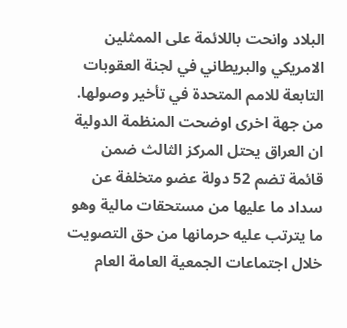البلاد وانحت باللائمة على الممثلين الامريكي والبريطاني في لجنة العقوبات التابعة للامم المتحدة في تأخير وصولها. من جهة اخرى اوضحت المنظمة الدولية ان العراق يحتل المركز الثالث ضمن قائمة تضم 52 دولة عضو متخلفة عن سداد ما عليها من مستحقات مالية وهو ما يترتب عليه حرمانها من حق التصويت خلال اجتماعات الجمعية العامة العام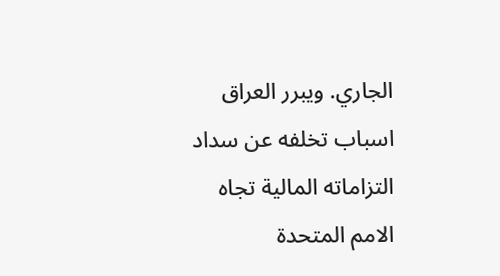الجاري. ويبرر العراق اسباب تخلفه عن سداد التزاماته المالية تجاه الامم المتحدة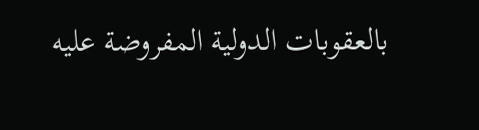بالعقوبات الدولية المفروضة عليه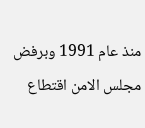منذ عام 1991 وبرفض مجلس الامن اقتطاع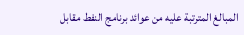المبالغ المترتبة عليه من عوائد برنامج النفط مقابل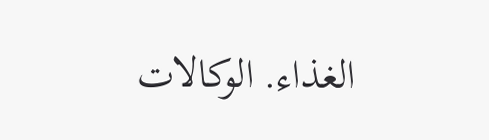الغذاء. الوكالات